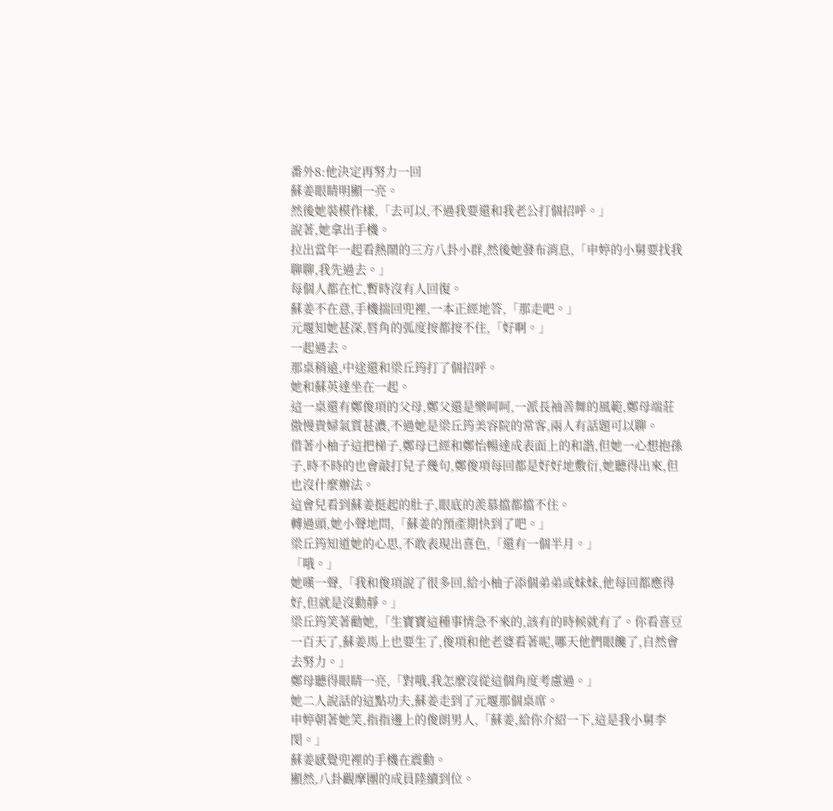番外8:他決定再努力一回
蘇姜眼睛明顯一亮。
然後她裝模作樣,「去可以,不過我要還和我老公打個招呼。」
說著,她拿出手機。
拉出當年一起看熱鬧的三方八卦小群,然後她發布消息,「申婷的小舅要找我聊聊,我先過去。」
每個人都在忙,暫時沒有人回復。
蘇姜不在意,手機揣回兜裡,一本正經地答,「那走吧。」
元堰知她甚深,唇角的弧度按都按不住,「好啊。」
一起過去。
那桌稍遠,中途還和梁丘筠打了個招呼。
她和蘇英達坐在一起。
這一桌還有鄭俊項的父母,鄭父還是樂呵呵,一派長袖善舞的風範,鄭母端莊傲慢貴婦氣質甚濃,不過她是梁丘筠美容院的常客,兩人有話題可以聊。
借著小柚子這把梯子,鄭母已經和鄭怡暢達成表面上的和諧,但她一心想抱孫子,時不時的也會敲打兒子幾句,鄭俊項每回都是好好地敷衍,她聽得出來,但也沒什麼辦法。
這會兒看到蘇姜挺起的肚子,眼底的羨慕擋都擋不住。
轉過頭,她小聲地問,「蘇姜的預產期快到了吧。」
梁丘筠知道她的心思,不敢表現出喜色,「還有一個半月。」
「哦。」
她嘆一聲,「我和俊項說了很多回,給小柚子添個弟弟或妹妹,他每回都應得好,但就是沒動靜。」
梁丘筠笑著勸她,「生寶寶這種事情急不來的,該有的時候就有了。你看喜豆一百天了,蘇姜馬上也要生了,俊項和他老婆看著呢,哪天他們眼饞了,自然會去努力。」
鄭母聽得眼睛一亮,「對哦,我怎麼沒從這個角度考慮過。」
她二人說話的這點功夫,蘇姜走到了元堰那個桌席。
申婷朝著她笑,指指邊上的俊朗男人,「蘇姜,給你介紹一下,這是我小舅李閔。」
蘇姜感覺兜裡的手機在震動。
顯然,八卦觀摩團的成員陸續到位。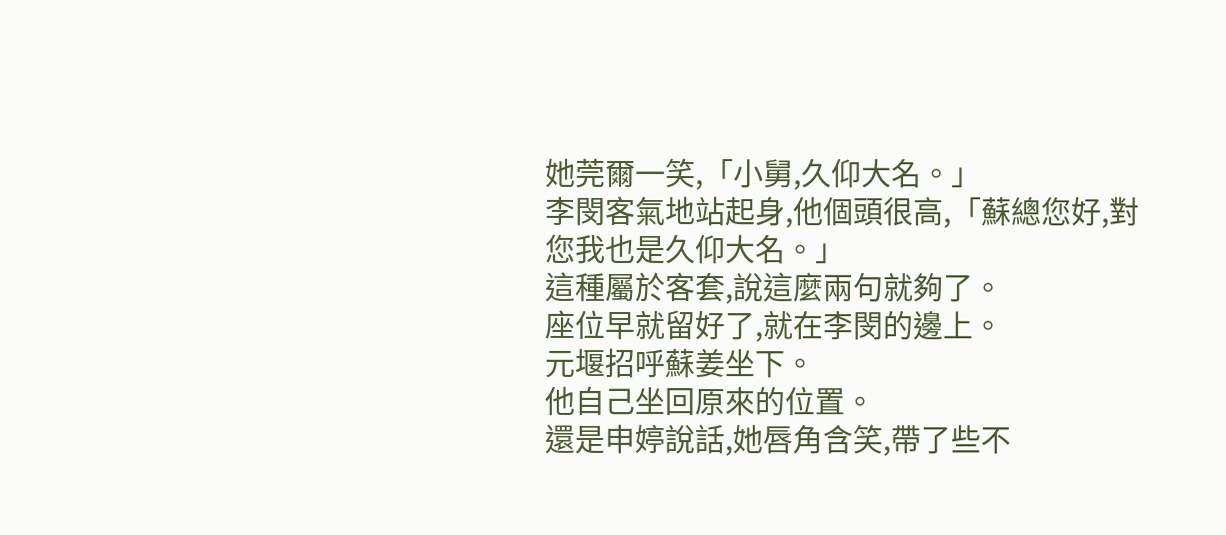她莞爾一笑,「小舅,久仰大名。」
李閔客氣地站起身,他個頭很高,「蘇總您好,對您我也是久仰大名。」
這種屬於客套,說這麼兩句就夠了。
座位早就留好了,就在李閔的邊上。
元堰招呼蘇姜坐下。
他自己坐回原來的位置。
還是申婷說話,她唇角含笑,帶了些不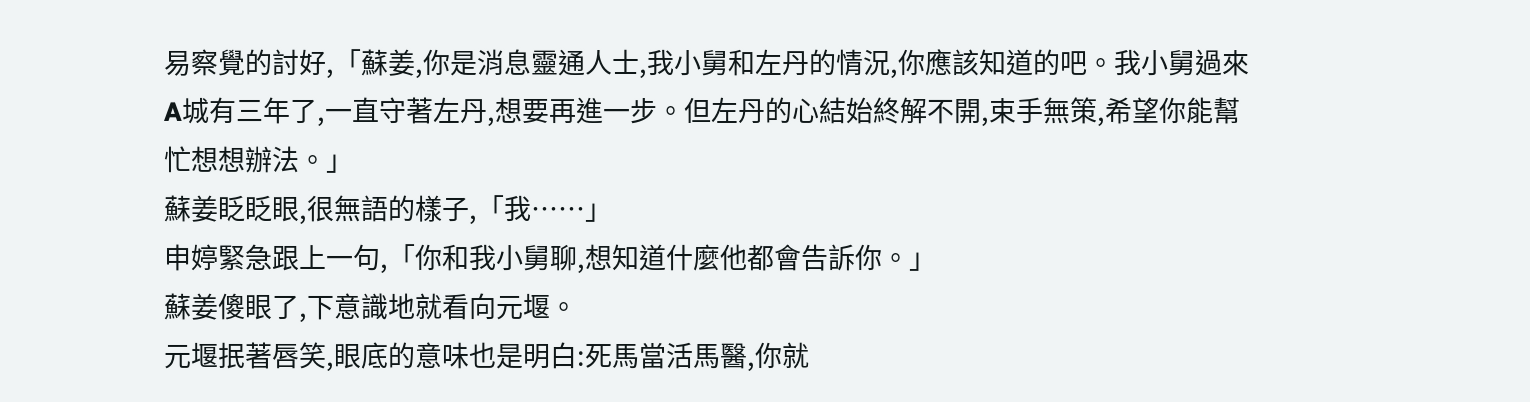易察覺的討好,「蘇姜,你是消息靈通人士,我小舅和左丹的情況,你應該知道的吧。我小舅過來A城有三年了,一直守著左丹,想要再進一步。但左丹的心結始終解不開,束手無策,希望你能幫忙想想辦法。」
蘇姜眨眨眼,很無語的樣子,「我……」
申婷緊急跟上一句,「你和我小舅聊,想知道什麼他都會告訴你。」
蘇姜傻眼了,下意識地就看向元堰。
元堰抿著唇笑,眼底的意味也是明白:死馬當活馬醫,你就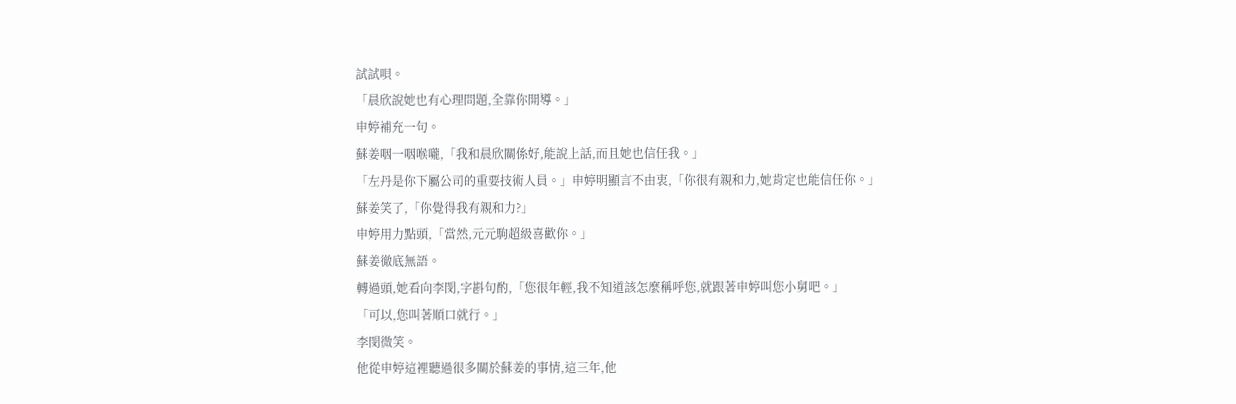試試唄。
「晨欣說她也有心理問題,全靠你開導。」
申婷補充一句。
蘇姜咽一咽喉嚨,「我和晨欣關係好,能說上話,而且她也信任我。」
「左丹是你下屬公司的重要技術人員。」申婷明顯言不由衷,「你很有親和力,她肯定也能信任你。」
蘇姜笑了,「你覺得我有親和力?」
申婷用力點頭,「當然,元元駒超級喜歡你。」
蘇姜徹底無語。
轉過頭,她看向李閔,字斟句酌,「您很年輕,我不知道該怎麼稱呼您,就跟著申婷叫您小舅吧。」
「可以,您叫著順口就行。」
李閔微笑。
他從申婷這裡聽過很多關於蘇姜的事情,這三年,他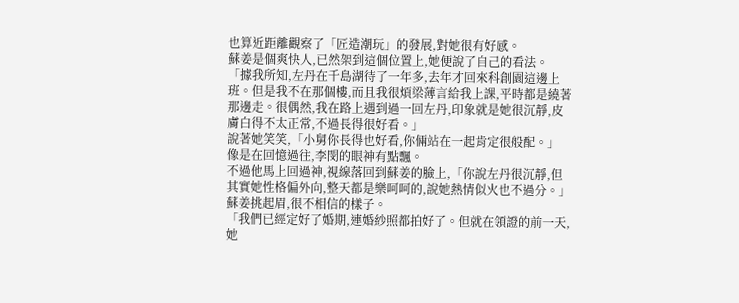也算近距離觀察了「匠造潮玩」的發展,對她很有好感。
蘇姜是個爽快人,已然架到這個位置上,她便說了自己的看法。
「據我所知,左丹在千島湖待了一年多,去年才回來科創園這邊上班。但是我不在那個樓,而且我很煩梁薄言給我上課,平時都是繞著那邊走。很偶然,我在路上遇到過一回左丹,印象就是她很沉靜,皮膚白得不太正常,不過長得很好看。」
說著她笑笑,「小舅你長得也好看,你倆站在一起肯定很般配。」
像是在回憶過往,李閔的眼神有點飄。
不過他馬上回過神,視線落回到蘇姜的臉上,「你說左丹很沉靜,但其實她性格偏外向,整天都是樂呵呵的,說她熱情似火也不過分。」
蘇姜挑起眉,很不相信的樣子。
「我們已經定好了婚期,連婚紗照都拍好了。但就在領證的前一天,她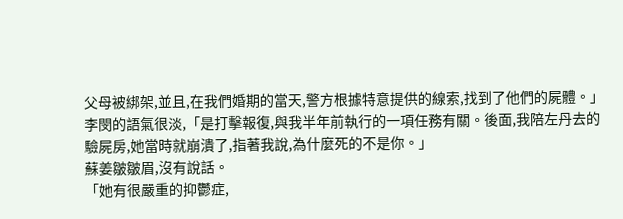父母被綁架,並且,在我們婚期的當天,警方根據特意提供的線索,找到了他們的屍體。」
李閔的語氣很淡,「是打擊報復,與我半年前執行的一項任務有關。後面,我陪左丹去的驗屍房,她當時就崩潰了,指著我說,為什麼死的不是你。」
蘇姜皺皺眉,沒有說話。
「她有很嚴重的抑鬱症,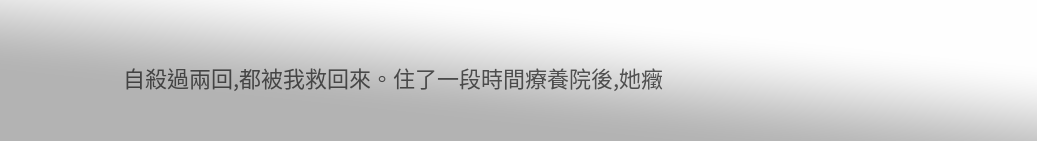自殺過兩回,都被我救回來。住了一段時間療養院後,她癥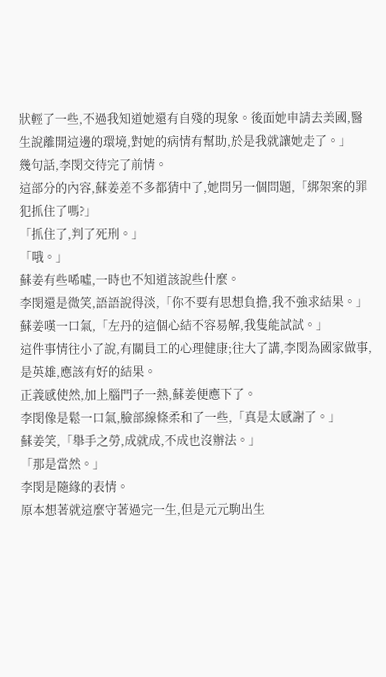狀輕了一些,不過我知道她還有自殘的現象。後面她申請去美國,醫生說離開這邊的環境,對她的病情有幫助,於是我就讓她走了。」
幾句話,李閔交待完了前情。
這部分的內容,蘇姜差不多都猜中了,她問另一個問題,「綁架案的罪犯抓住了嗎?」
「抓住了,判了死刑。」
「哦。」
蘇姜有些唏噓,一時也不知道該說些什麼。
李閔還是微笑,語語說得淡,「你不要有思想負擔,我不強求結果。」
蘇姜嘆一口氣,「左丹的這個心結不容易解,我隻能試試。」
這件事情往小了說,有關員工的心理健康;往大了講,李閔為國家做事,是英雄,應該有好的結果。
正義感使然,加上腦門子一熱,蘇姜便應下了。
李閔像是鬆一口氣,臉部線條柔和了一些,「真是太感謝了。」
蘇姜笑,「舉手之勞,成就成,不成也沒辦法。」
「那是當然。」
李閔是隨緣的表情。
原本想著就這麼守著過完一生,但是元元駒出生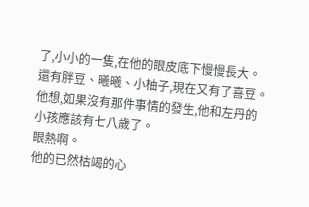了,小小的一隻,在他的眼皮底下慢慢長大。
還有胖豆、曦曦、小柚子,現在又有了喜豆。
他想,如果沒有那件事情的發生,他和左丹的小孩應該有七八歲了。
眼熱啊。
他的已然枯竭的心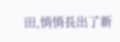田,悄悄長出了新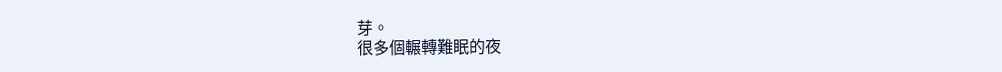芽。
很多個輾轉難眠的夜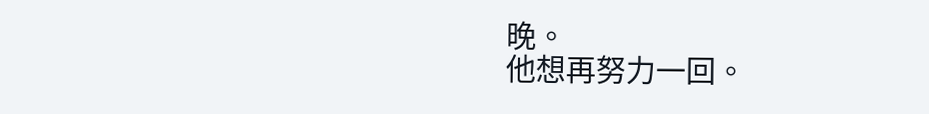晚。
他想再努力一回。